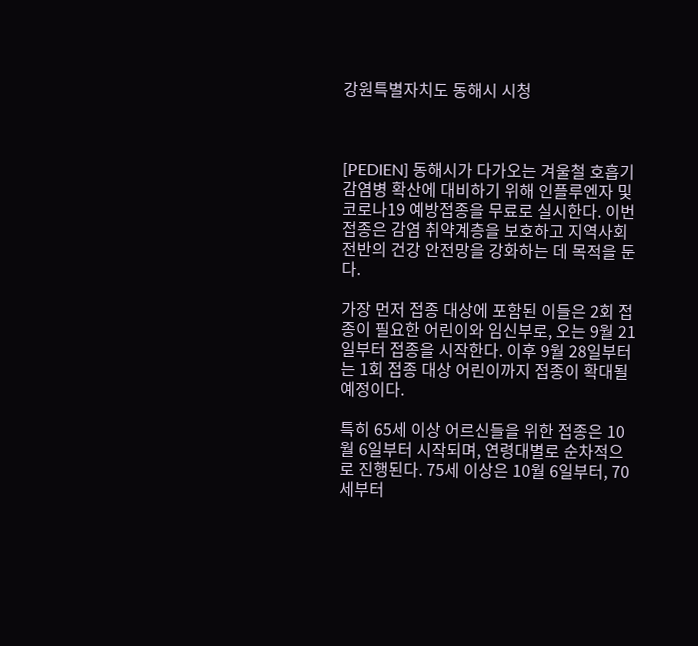강원특별자치도 동해시 시청



[PEDIEN] 동해시가 다가오는 겨울철 호흡기 감염병 확산에 대비하기 위해 인플루엔자 및 코로나19 예방접종을 무료로 실시한다. 이번 접종은 감염 취약계층을 보호하고 지역사회 전반의 건강 안전망을 강화하는 데 목적을 둔다.

가장 먼저 접종 대상에 포함된 이들은 2회 접종이 필요한 어린이와 임신부로, 오는 9월 21일부터 접종을 시작한다. 이후 9월 28일부터는 1회 접종 대상 어린이까지 접종이 확대될 예정이다.

특히 65세 이상 어르신들을 위한 접종은 10월 6일부터 시작되며, 연령대별로 순차적으로 진행된다. 75세 이상은 10월 6일부터, 70세부터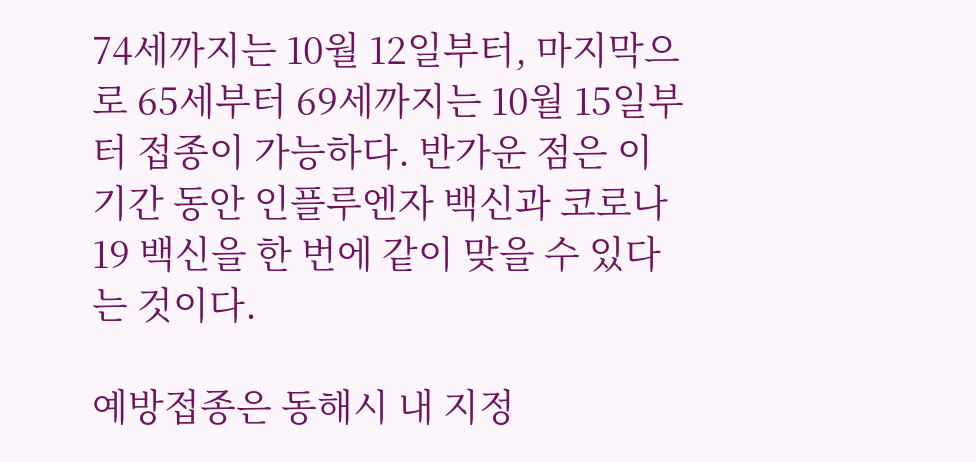74세까지는 10월 12일부터, 마지막으로 65세부터 69세까지는 10월 15일부터 접종이 가능하다. 반가운 점은 이 기간 동안 인플루엔자 백신과 코로나19 백신을 한 번에 같이 맞을 수 있다는 것이다.

예방접종은 동해시 내 지정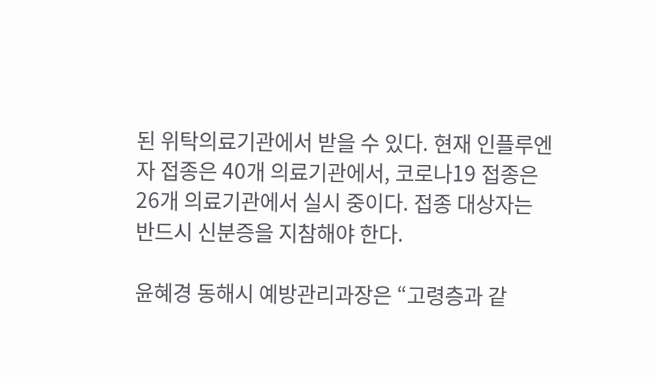된 위탁의료기관에서 받을 수 있다. 현재 인플루엔자 접종은 40개 의료기관에서, 코로나19 접종은 26개 의료기관에서 실시 중이다. 접종 대상자는 반드시 신분증을 지참해야 한다.

윤혜경 동해시 예방관리과장은 “고령층과 같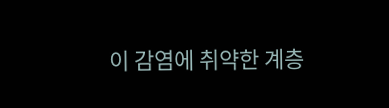이 감염에 취약한 계층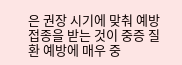은 권장 시기에 맞춰 예방접종을 받는 것이 중증 질환 예방에 매우 중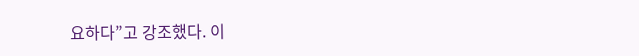요하다”고 강조했다. 이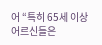어 “특히 65세 이상 어르신들은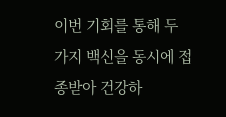이번 기회를 통해 두 가지 백신을 동시에 접종받아 건강하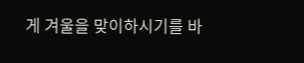게 겨울을 맞이하시기를 바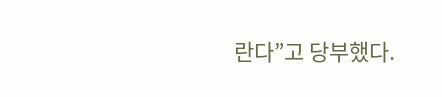란다”고 당부했다.